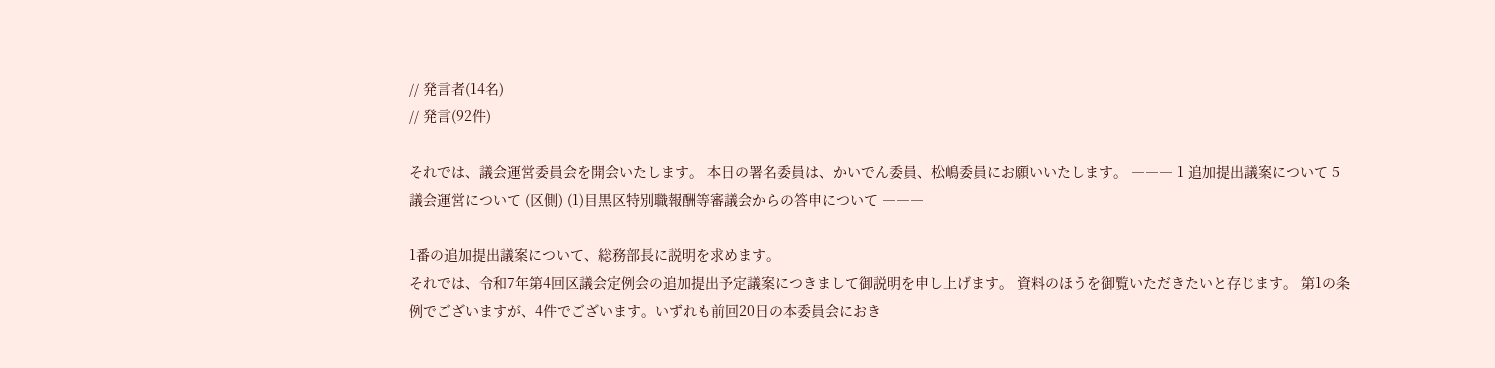// 発言者(14名)
// 発言(92件)

それでは、議会運営委員会を開会いたします。 本日の署名委員は、かいでん委員、松嶋委員にお願いいたします。 ――― 1 追加提出議案について 5 議会運営について (区側) (1)目黒区特別職報酬等審議会からの答申について ―――

1番の追加提出議案について、総務部長に説明を求めます。
それでは、令和7年第4回区議会定例会の追加提出予定議案につきまして御説明を申し上げます。 資料のほうを御覧いただきたいと存じます。 第1の条例でございますが、4件でございます。いずれも前回20日の本委員会におき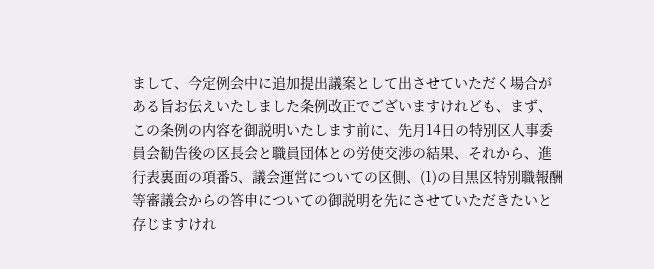まして、今定例会中に追加提出議案として出させていただく場合がある旨お伝えいたしました条例改正でございますけれども、まず、この条例の内容を御説明いたします前に、先月14日の特別区人事委員会勧告後の区長会と職員団体との労使交渉の結果、それから、進行表裏面の項番5、議会運営についての区側、(1)の目黒区特別職報酬等審議会からの答申についての御説明を先にさせていただきたいと存じますけれ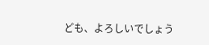ども、よろしいでしょう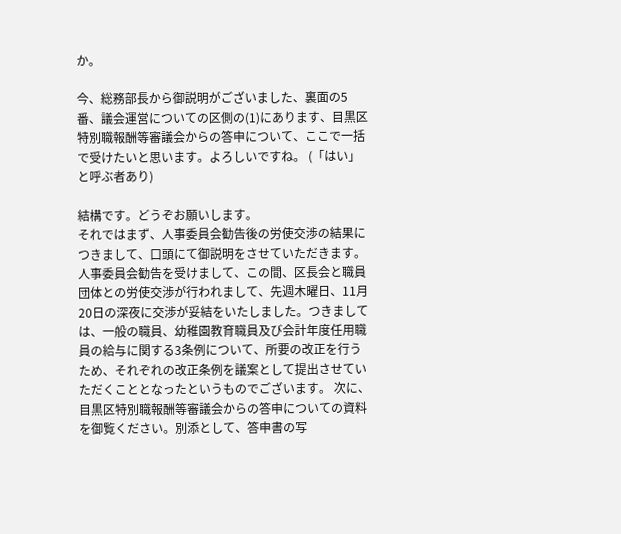か。

今、総務部長から御説明がございました、裏面の5番、議会運営についての区側の(1)にあります、目黒区特別職報酬等審議会からの答申について、ここで一括で受けたいと思います。よろしいですね。 (「はい」と呼ぶ者あり)

結構です。どうぞお願いします。
それではまず、人事委員会勧告後の労使交渉の結果につきまして、口頭にて御説明をさせていただきます。 人事委員会勧告を受けまして、この間、区長会と職員団体との労使交渉が行われまして、先週木曜日、11月20日の深夜に交渉が妥結をいたしました。つきましては、一般の職員、幼稚園教育職員及び会計年度任用職員の給与に関する3条例について、所要の改正を行うため、それぞれの改正条例を議案として提出させていただくこととなったというものでございます。 次に、目黒区特別職報酬等審議会からの答申についての資料を御覧ください。別添として、答申書の写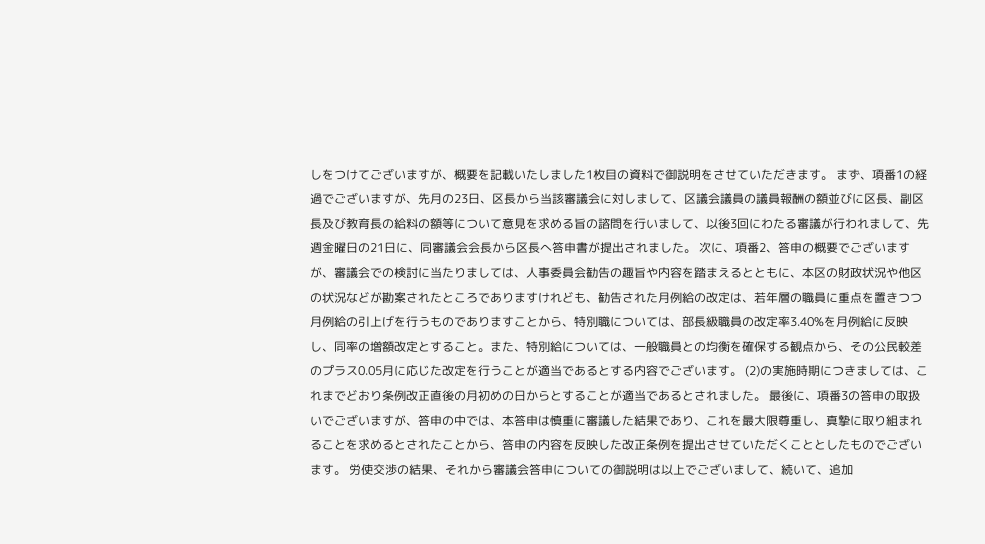しをつけてございますが、概要を記載いたしました1枚目の資料で御説明をさせていただきます。 まず、項番1の経過でございますが、先月の23日、区長から当該審議会に対しまして、区議会議員の議員報酬の額並びに区長、副区長及び教育長の給料の額等について意見を求める旨の諮問を行いまして、以後3回にわたる審議が行われまして、先週金曜日の21日に、同審議会会長から区長へ答申書が提出されました。 次に、項番2、答申の概要でございますが、審議会での検討に当たりましては、人事委員会勧告の趣旨や内容を踏まえるとともに、本区の財政状況や他区の状況などが勘案されたところでありますけれども、勧告された月例給の改定は、若年層の職員に重点を置きつつ月例給の引上げを行うものでありますことから、特別職については、部長級職員の改定率3.40%を月例給に反映し、同率の増額改定とすること。また、特別給については、一般職員との均衡を確保する観点から、その公民較差のプラス0.05月に応じた改定を行うことが適当であるとする内容でございます。 (2)の実施時期につきましては、これまでどおり条例改正直後の月初めの日からとすることが適当であるとされました。 最後に、項番3の答申の取扱いでございますが、答申の中では、本答申は慎重に審議した結果であり、これを最大限尊重し、真摯に取り組まれることを求めるとされたことから、答申の内容を反映した改正条例を提出させていただくこととしたものでございます。 労使交渉の結果、それから審議会答申についての御説明は以上でございまして、続いて、追加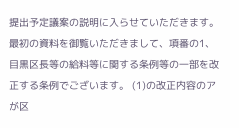提出予定議案の説明に入らせていただきます。 最初の資料を御覧いただきまして、項番の1、目黒区長等の給料等に関する条例等の一部を改正する条例でございます。 (1)の改正内容のアが区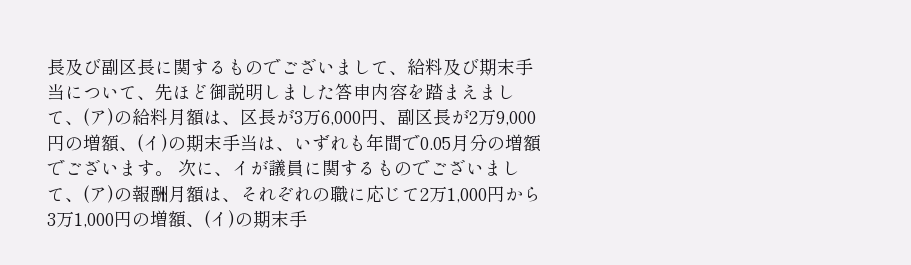長及び副区長に関するものでございまして、給料及び期末手当について、先ほど御説明しました答申内容を踏まえまして、(ア)の給料月額は、区長が3万6,000円、副区長が2万9,000円の増額、(イ)の期末手当は、いずれも年間で0.05月分の増額でございます。 次に、イが議員に関するものでございまして、(ア)の報酬月額は、それぞれの職に応じて2万1,000円から3万1,000円の増額、(イ)の期末手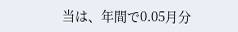当は、年間で0.05月分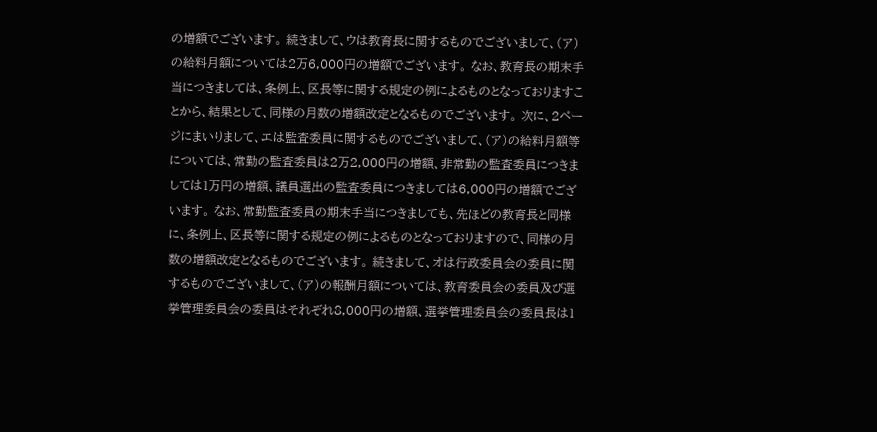の増額でございます。 続きまして、ウは教育長に関するものでございまして、(ア)の給料月額については2万6,000円の増額でございます。 なお、教育長の期末手当につきましては、条例上、区長等に関する規定の例によるものとなっておりますことから、結果として、同様の月数の増額改定となるものでございます。 次に、2ページにまいりまして、エは監査委員に関するものでございまして、(ア)の給料月額等については、常勤の監査委員は2万2,000円の増額、非常勤の監査委員につきましては1万円の増額、議員選出の監査委員につきましては6,000円の増額でございます。 なお、常勤監査委員の期末手当につきましても、先ほどの教育長と同様に、条例上、区長等に関する規定の例によるものとなっておりますので、同様の月数の増額改定となるものでございます。 続きまして、オは行政委員会の委員に関するものでございまして、(ア)の報酬月額については、教育委員会の委員及び選挙管理委員会の委員はそれぞれ8,000円の増額、選挙管理委員会の委員長は1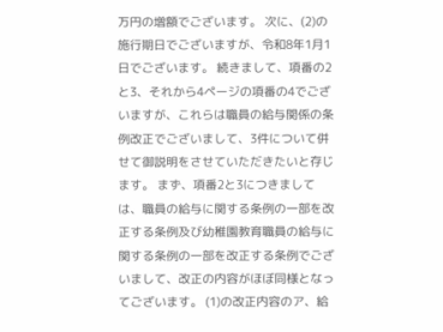万円の増額でございます。 次に、(2)の施行期日でございますが、令和8年1月1日でございます。 続きまして、項番の2と3、それから4ページの項番の4でございますが、これらは職員の給与関係の条例改正でございまして、3件について併せて御説明をさせていただきたいと存じます。 まず、項番2と3につきましては、職員の給与に関する条例の一部を改正する条例及び幼稚園教育職員の給与に関する条例の一部を改正する条例でございまして、改正の内容がほぼ同様となってございます。 (1)の改正内容のア、給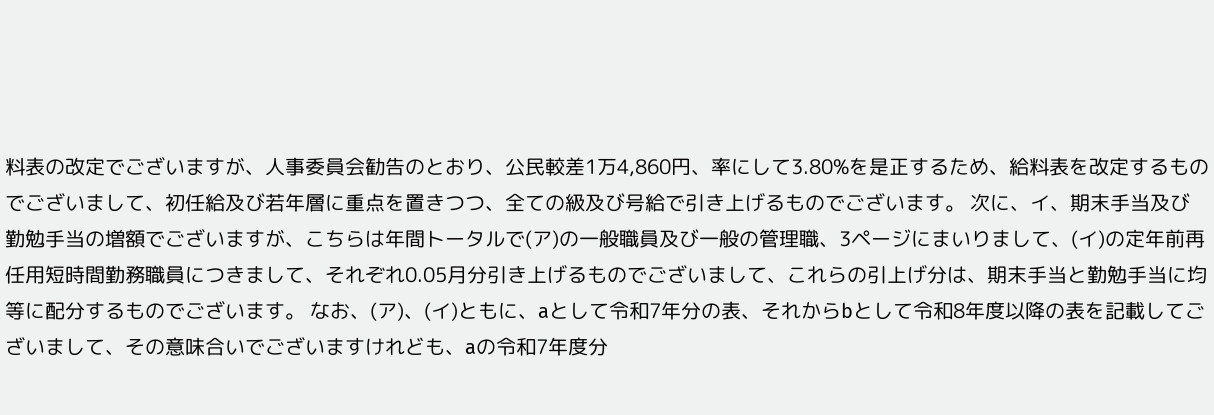料表の改定でございますが、人事委員会勧告のとおり、公民較差1万4,860円、率にして3.80%を是正するため、給料表を改定するものでございまして、初任給及び若年層に重点を置きつつ、全ての級及び号給で引き上げるものでございます。 次に、イ、期末手当及び勤勉手当の増額でございますが、こちらは年間トータルで(ア)の一般職員及び一般の管理職、3ページにまいりまして、(イ)の定年前再任用短時間勤務職員につきまして、それぞれ0.05月分引き上げるものでございまして、これらの引上げ分は、期末手当と勤勉手当に均等に配分するものでございます。 なお、(ア)、(イ)ともに、aとして令和7年分の表、それからbとして令和8年度以降の表を記載してございまして、その意味合いでございますけれども、aの令和7年度分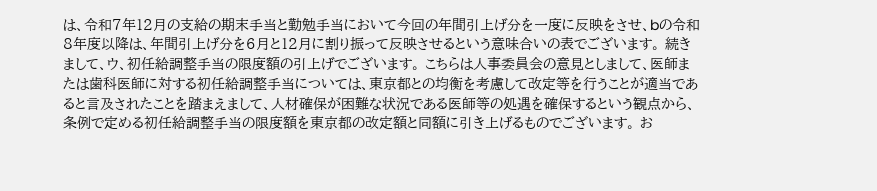は、令和7年12月の支給の期末手当と勤勉手当において今回の年間引上げ分を一度に反映をさせ、bの令和8年度以降は、年間引上げ分を6月と12月に割り振って反映させるという意味合いの表でございます。 続きまして、ウ、初任給調整手当の限度額の引上げでございます。 こちらは人事委員会の意見としまして、医師または歯科医師に対する初任給調整手当については、東京都との均衡を考慮して改定等を行うことが適当であると言及されたことを踏まえまして、人材確保が困難な状況である医師等の処遇を確保するという観点から、条例で定める初任給調整手当の限度額を東京都の改定額と同額に引き上げるものでございます。 お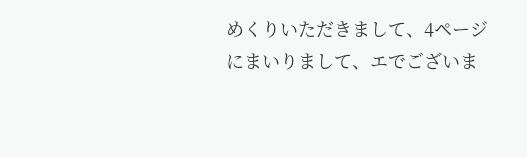めくりいただきまして、4ページにまいりまして、エでございま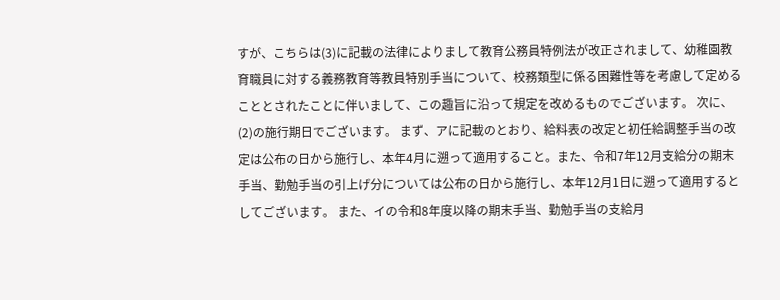すが、こちらは(3)に記載の法律によりまして教育公務員特例法が改正されまして、幼稚園教育職員に対する義務教育等教員特別手当について、校務類型に係る困難性等を考慮して定めることとされたことに伴いまして、この趣旨に沿って規定を改めるものでございます。 次に、(2)の施行期日でございます。 まず、アに記載のとおり、給料表の改定と初任給調整手当の改定は公布の日から施行し、本年4月に遡って適用すること。また、令和7年12月支給分の期末手当、勤勉手当の引上げ分については公布の日から施行し、本年12月1日に遡って適用するとしてございます。 また、イの令和8年度以降の期末手当、勤勉手当の支給月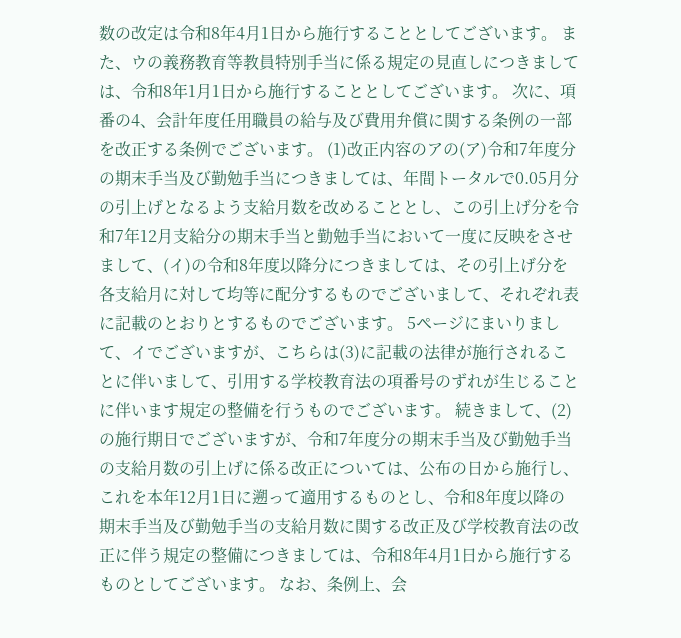数の改定は令和8年4月1日から施行することとしてございます。 また、ウの義務教育等教員特別手当に係る規定の見直しにつきましては、令和8年1月1日から施行することとしてございます。 次に、項番の4、会計年度任用職員の給与及び費用弁償に関する条例の一部を改正する条例でございます。 (1)改正内容のアの(ア)令和7年度分の期末手当及び勤勉手当につきましては、年間トータルで0.05月分の引上げとなるよう支給月数を改めることとし、この引上げ分を令和7年12月支給分の期末手当と勤勉手当において一度に反映をさせまして、(イ)の令和8年度以降分につきましては、その引上げ分を各支給月に対して均等に配分するものでございまして、それぞれ表に記載のとおりとするものでございます。 5ページにまいりまして、イでございますが、こちらは(3)に記載の法律が施行されることに伴いまして、引用する学校教育法の項番号のずれが生じることに伴います規定の整備を行うものでございます。 続きまして、(2)の施行期日でございますが、令和7年度分の期末手当及び勤勉手当の支給月数の引上げに係る改正については、公布の日から施行し、これを本年12月1日に遡って適用するものとし、令和8年度以降の期末手当及び勤勉手当の支給月数に関する改正及び学校教育法の改正に伴う規定の整備につきましては、令和8年4月1日から施行するものとしてございます。 なお、条例上、会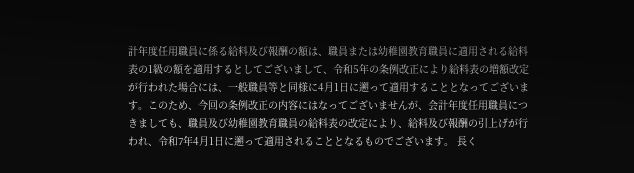計年度任用職員に係る給料及び報酬の額は、職員または幼稚園教育職員に適用される給料表の1級の額を適用するとしてございまして、令和5年の条例改正により給料表の増額改定が行われた場合には、一般職員等と同様に4月1日に遡って適用することとなってございます。このため、今回の条例改正の内容にはなってございませんが、会計年度任用職員につきましても、職員及び幼稚園教育職員の給料表の改定により、給料及び報酬の引上げが行われ、令和7年4月1日に遡って適用されることとなるものでございます。 長く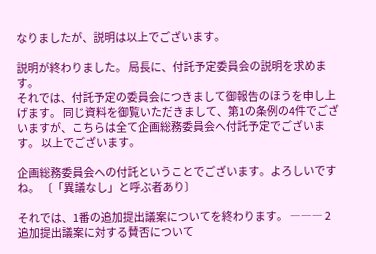なりましたが、説明は以上でございます。

説明が終わりました。 局長に、付託予定委員会の説明を求めます。
それでは、付託予定の委員会につきまして御報告のほうを申し上げます。 同じ資料を御覧いただきまして、第1の条例の4件でございますが、こちらは全て企画総務委員会へ付託予定でございます。 以上でございます。

企画総務委員会への付託ということでございます。よろしいですね。 〔「異議なし」と呼ぶ者あり〕

それでは、1番の追加提出議案についてを終わります。 ――― 2 追加提出議案に対する賛否について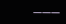―――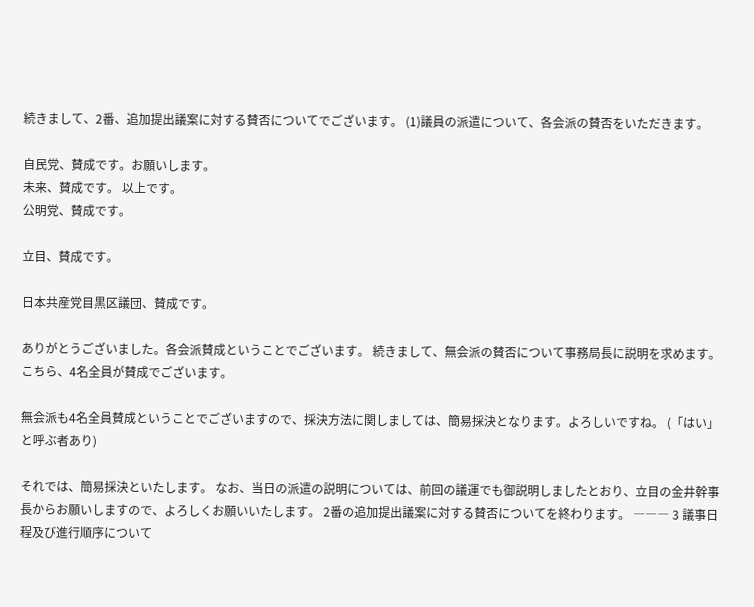続きまして、2番、追加提出議案に対する賛否についてでございます。 (1)議員の派遣について、各会派の賛否をいただきます。

自民党、賛成です。お願いします。
未来、賛成です。 以上です。
公明党、賛成です。

立目、賛成です。

日本共産党目黒区議団、賛成です。

ありがとうございました。各会派賛成ということでございます。 続きまして、無会派の賛否について事務局長に説明を求めます。
こちら、4名全員が賛成でございます。

無会派も4名全員賛成ということでございますので、採決方法に関しましては、簡易採決となります。よろしいですね。 (「はい」と呼ぶ者あり)

それでは、簡易採決といたします。 なお、当日の派遣の説明については、前回の議運でも御説明しましたとおり、立目の金井幹事長からお願いしますので、よろしくお願いいたします。 2番の追加提出議案に対する賛否についてを終わります。 ――― 3 議事日程及び進行順序について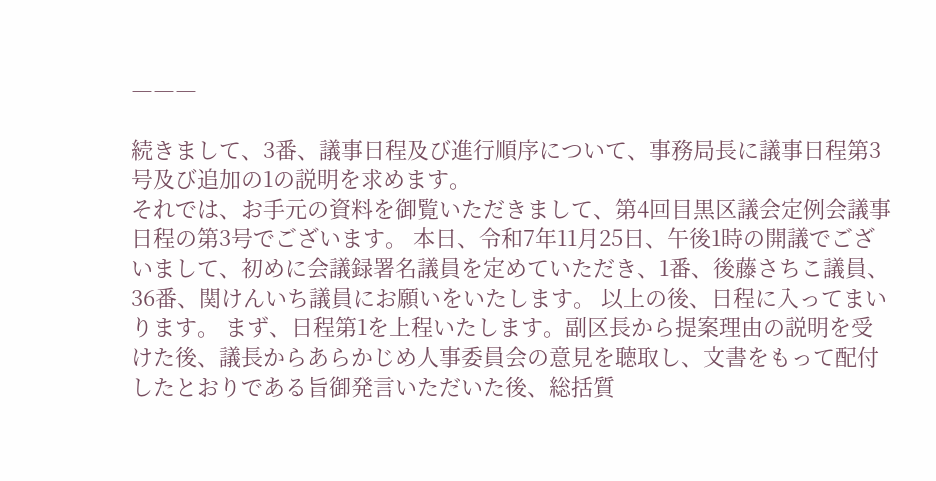―――

続きまして、3番、議事日程及び進行順序について、事務局長に議事日程第3号及び追加の1の説明を求めます。
それでは、お手元の資料を御覧いただきまして、第4回目黒区議会定例会議事日程の第3号でございます。 本日、令和7年11月25日、午後1時の開議でございまして、初めに会議録署名議員を定めていただき、1番、後藤さちこ議員、36番、関けんいち議員にお願いをいたします。 以上の後、日程に入ってまいります。 まず、日程第1を上程いたします。副区長から提案理由の説明を受けた後、議長からあらかじめ人事委員会の意見を聴取し、文書をもって配付したとおりである旨御発言いただいた後、総括質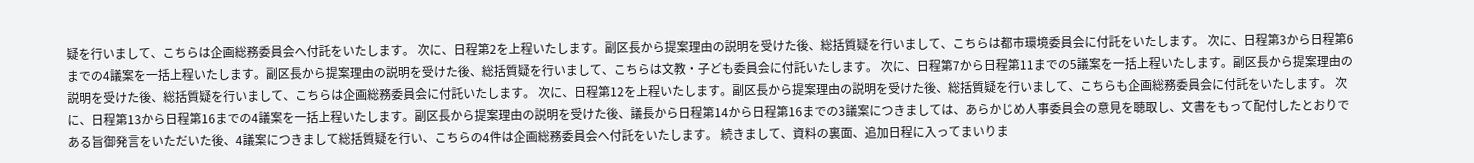疑を行いまして、こちらは企画総務委員会へ付託をいたします。 次に、日程第2を上程いたします。副区長から提案理由の説明を受けた後、総括質疑を行いまして、こちらは都市環境委員会に付託をいたします。 次に、日程第3から日程第6までの4議案を一括上程いたします。副区長から提案理由の説明を受けた後、総括質疑を行いまして、こちらは文教・子ども委員会に付託いたします。 次に、日程第7から日程第11までの5議案を一括上程いたします。副区長から提案理由の説明を受けた後、総括質疑を行いまして、こちらは企画総務委員会に付託いたします。 次に、日程第12を上程いたします。副区長から提案理由の説明を受けた後、総括質疑を行いまして、こちらも企画総務委員会に付託をいたします。 次に、日程第13から日程第16までの4議案を一括上程いたします。副区長から提案理由の説明を受けた後、議長から日程第14から日程第16までの3議案につきましては、あらかじめ人事委員会の意見を聴取し、文書をもって配付したとおりである旨御発言をいただいた後、4議案につきまして総括質疑を行い、こちらの4件は企画総務委員会へ付託をいたします。 続きまして、資料の裏面、追加日程に入ってまいりま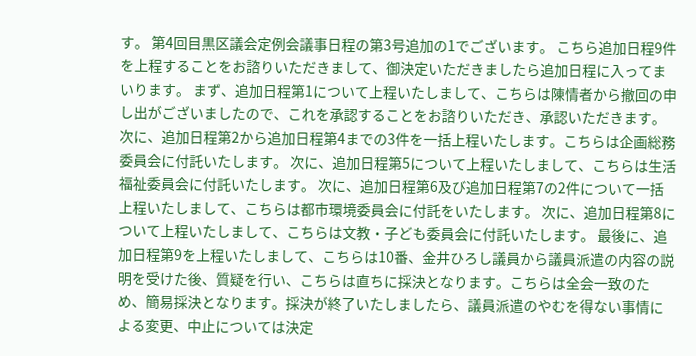す。 第4回目黒区議会定例会議事日程の第3号追加の1でございます。 こちら追加日程9件を上程することをお諮りいただきまして、御決定いただきましたら追加日程に入ってまいります。 まず、追加日程第1について上程いたしまして、こちらは陳情者から撤回の申し出がございましたので、これを承認することをお諮りいただき、承認いただきます。 次に、追加日程第2から追加日程第4までの3件を一括上程いたします。こちらは企画総務委員会に付託いたします。 次に、追加日程第5について上程いたしまして、こちらは生活福祉委員会に付託いたします。 次に、追加日程第6及び追加日程第7の2件について一括上程いたしまして、こちらは都市環境委員会に付託をいたします。 次に、追加日程第8について上程いたしまして、こちらは文教・子ども委員会に付託いたします。 最後に、追加日程第9を上程いたしまして、こちらは10番、金井ひろし議員から議員派遣の内容の説明を受けた後、質疑を行い、こちらは直ちに採決となります。こちらは全会一致のため、簡易採決となります。採決が終了いたしましたら、議員派遣のやむを得ない事情による変更、中止については決定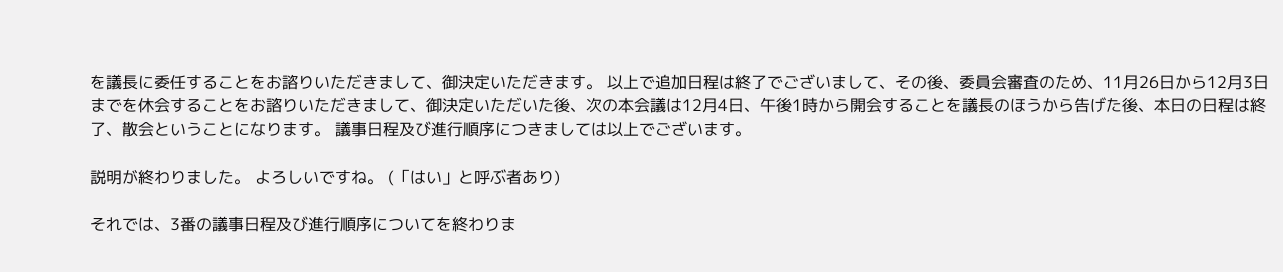を議長に委任することをお諮りいただきまして、御決定いただきます。 以上で追加日程は終了でございまして、その後、委員会審査のため、11月26日から12月3日までを休会することをお諮りいただきまして、御決定いただいた後、次の本会議は12月4日、午後1時から開会することを議長のほうから告げた後、本日の日程は終了、散会ということになります。 議事日程及び進行順序につきましては以上でございます。

説明が終わりました。 よろしいですね。 (「はい」と呼ぶ者あり)

それでは、3番の議事日程及び進行順序についてを終わりま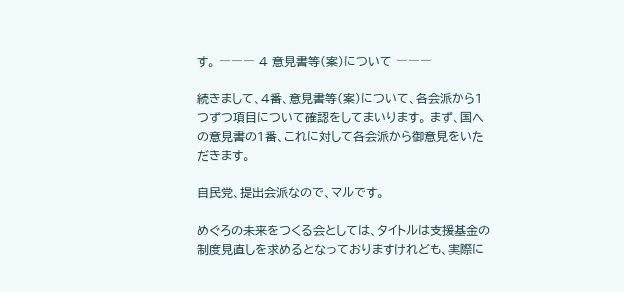す。 ――― 4 意見書等(案)について ―――

続きまして、4番、意見書等(案)について、各会派から1つずつ項目について確認をしてまいります。 まず、国への意見書の1番、これに対して各会派から御意見をいただきます。

自民党、提出会派なので、マルです。

めぐろの未来をつくる会としては、タイトルは支援基金の制度見直しを求めるとなっておりますけれども、実際に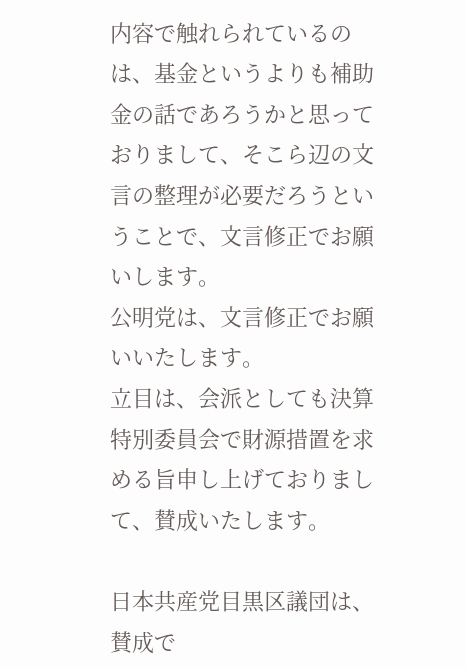内容で触れられているのは、基金というよりも補助金の話であろうかと思っておりまして、そこら辺の文言の整理が必要だろうということで、文言修正でお願いします。
公明党は、文言修正でお願いいたします。
立目は、会派としても決算特別委員会で財源措置を求める旨申し上げておりまして、賛成いたします。

日本共産党目黒区議団は、賛成で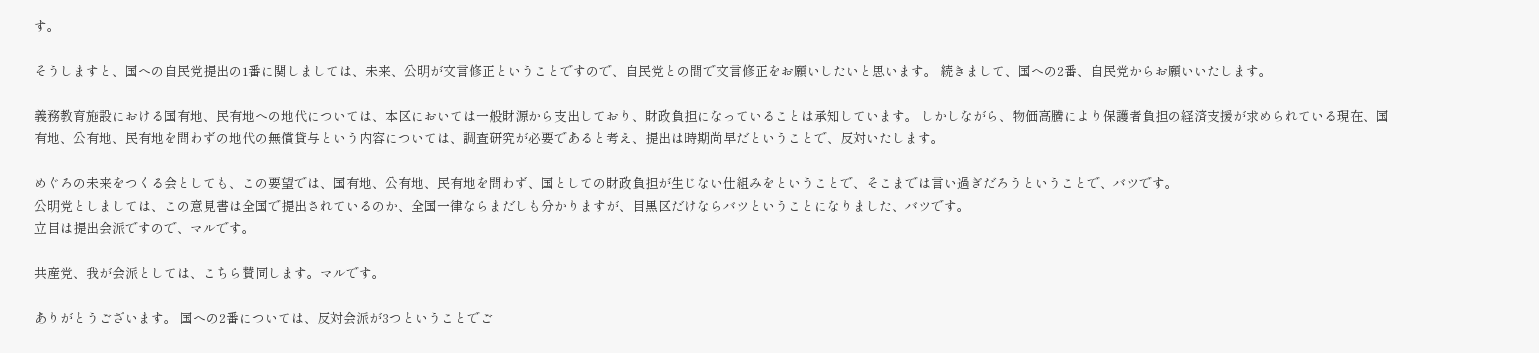す。

そうしますと、国への自民党提出の1番に関しましては、未来、公明が文言修正ということですので、自民党との間で文言修正をお願いしたいと思います。 続きまして、国への2番、自民党からお願いいたします。

義務教育施設における国有地、民有地への地代については、本区においては一般財源から支出しており、財政負担になっていることは承知しています。 しかしながら、物価高騰により保護者負担の経済支援が求められている現在、国有地、公有地、民有地を問わずの地代の無償貸与という内容については、調査研究が必要であると考え、提出は時期尚早だということで、反対いたします。

めぐろの未来をつくる会としても、この要望では、国有地、公有地、民有地を問わず、国としての財政負担が生じない仕組みをということで、そこまでは言い過ぎだろうということで、バツです。
公明党としましては、この意見書は全国で提出されているのか、全国一律ならまだしも分かりますが、目黒区だけならバツということになりました、バツです。
立目は提出会派ですので、マルです。

共産党、我が会派としては、こちら賛同します。マルです。

ありがとうございます。 国への2番については、反対会派が3つということでご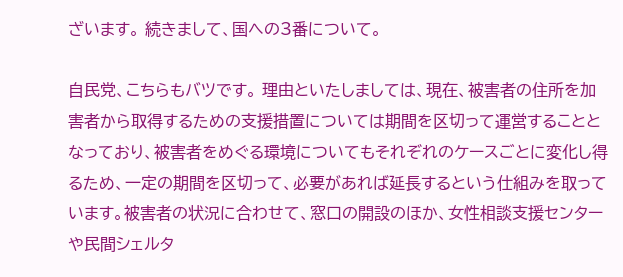ざいます。 続きまして、国への3番について。

自民党、こちらもバツです。 理由といたしましては、現在、被害者の住所を加害者から取得するための支援措置については期間を区切って運営することとなっており、被害者をめぐる環境についてもそれぞれのケースごとに変化し得るため、一定の期間を区切って、必要があれば延長するという仕組みを取っています。被害者の状況に合わせて、窓口の開設のほか、女性相談支援センターや民間シェルタ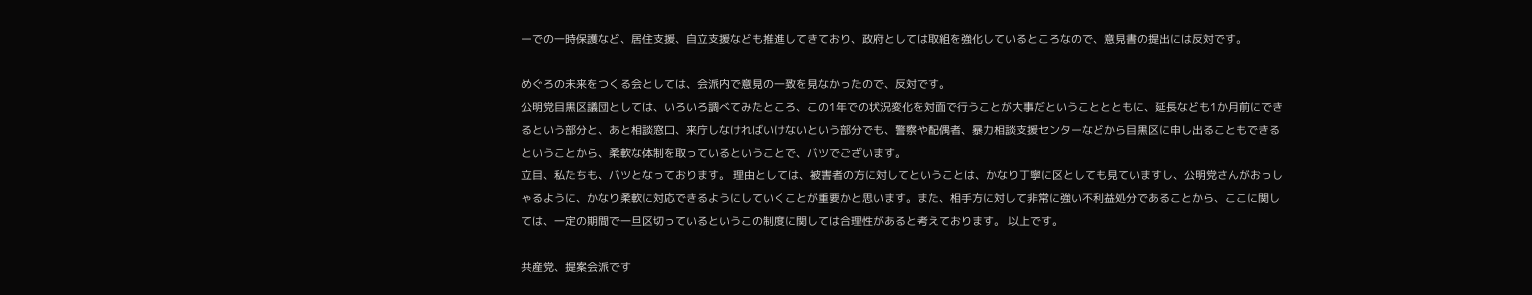ーでの一時保護など、居住支援、自立支援なども推進してきており、政府としては取組を強化しているところなので、意見書の提出には反対です。

めぐろの未来をつくる会としては、会派内で意見の一致を見なかったので、反対です。
公明党目黒区議団としては、いろいろ調べてみたところ、この1年での状況変化を対面で行うことが大事だということとともに、延長なども1か月前にできるという部分と、あと相談窓口、来庁しなければいけないという部分でも、警察や配偶者、暴力相談支援センターなどから目黒区に申し出ることもできるということから、柔軟な体制を取っているということで、バツでございます。
立目、私たちも、バツとなっております。 理由としては、被害者の方に対してということは、かなり丁寧に区としても見ていますし、公明党さんがおっしゃるように、かなり柔軟に対応できるようにしていくことが重要かと思います。また、相手方に対して非常に強い不利益処分であることから、ここに関しては、一定の期間で一旦区切っているというこの制度に関しては合理性があると考えております。 以上です。

共産党、提案会派です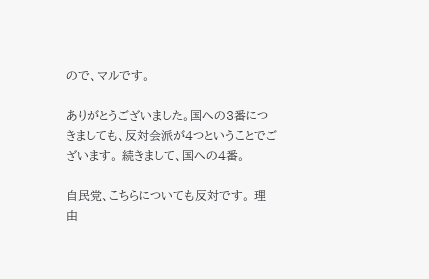ので、マルです。

ありがとうございました。国への3番につきましても、反対会派が4つということでございます。 続きまして、国への4番。

自民党、こちらについても反対です。 理由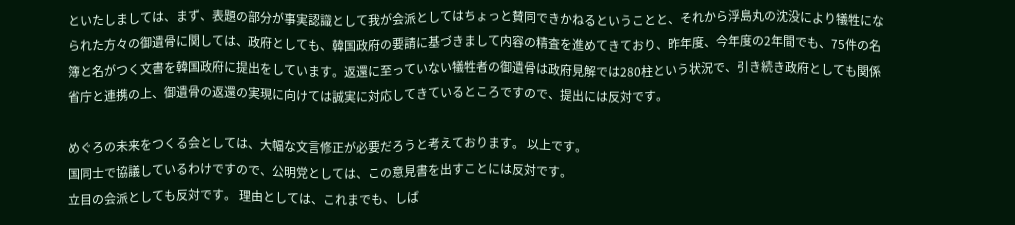といたしましては、まず、表題の部分が事実認識として我が会派としてはちょっと賛同できかねるということと、それから浮島丸の沈没により犠牲になられた方々の御遺骨に関しては、政府としても、韓国政府の要請に基づきまして内容の精査を進めてきており、昨年度、今年度の2年間でも、75件の名簿と名がつく文書を韓国政府に提出をしています。返還に至っていない犠牲者の御遺骨は政府見解では280柱という状況で、引き続き政府としても関係省庁と連携の上、御遺骨の返還の実現に向けては誠実に対応してきているところですので、提出には反対です。

めぐろの未来をつくる会としては、大幅な文言修正が必要だろうと考えております。 以上です。
国同士で協議しているわけですので、公明党としては、この意見書を出すことには反対です。
立目の会派としても反対です。 理由としては、これまでも、しば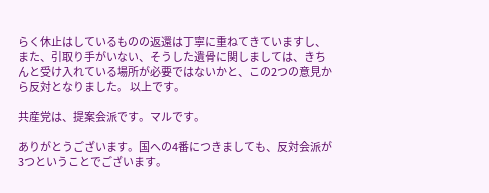らく休止はしているものの返還は丁寧に重ねてきていますし、また、引取り手がいない、そうした遺骨に関しましては、きちんと受け入れている場所が必要ではないかと、この2つの意見から反対となりました。 以上です。

共産党は、提案会派です。マルです。

ありがとうございます。国への4番につきましても、反対会派が3つということでございます。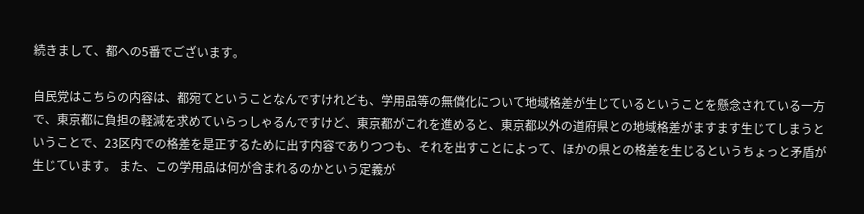続きまして、都への5番でございます。

自民党はこちらの内容は、都宛てということなんですけれども、学用品等の無償化について地域格差が生じているということを懸念されている一方で、東京都に負担の軽減を求めていらっしゃるんですけど、東京都がこれを進めると、東京都以外の道府県との地域格差がますます生じてしまうということで、23区内での格差を是正するために出す内容でありつつも、それを出すことによって、ほかの県との格差を生じるというちょっと矛盾が生じています。 また、この学用品は何が含まれるのかという定義が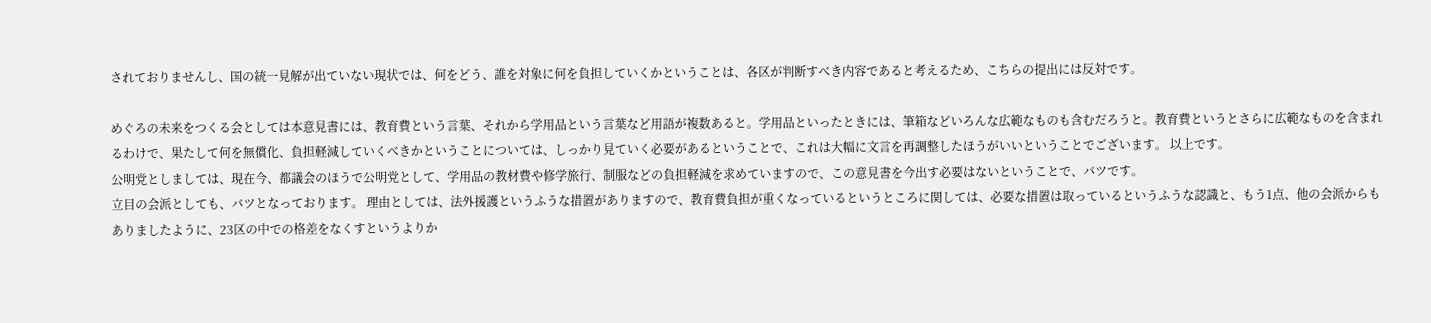されておりませんし、国の統一見解が出ていない現状では、何をどう、誰を対象に何を負担していくかということは、各区が判断すべき内容であると考えるため、こちらの提出には反対です。

めぐろの未来をつくる会としては本意見書には、教育費という言葉、それから学用品という言葉など用語が複数あると。学用品といったときには、筆箱などいろんな広範なものも含むだろうと。教育費というとさらに広範なものを含まれるわけで、果たして何を無償化、負担軽減していくべきかということについては、しっかり見ていく必要があるということで、これは大幅に文言を再調整したほうがいいということでございます。 以上です。
公明党としましては、現在今、都議会のほうで公明党として、学用品の教材費や修学旅行、制服などの負担軽減を求めていますので、この意見書を今出す必要はないということで、バツです。
立目の会派としても、バツとなっております。 理由としては、法外援護というふうな措置がありますので、教育費負担が重くなっているというところに関しては、必要な措置は取っているというふうな認識と、もう1点、他の会派からもありましたように、23区の中での格差をなくすというよりか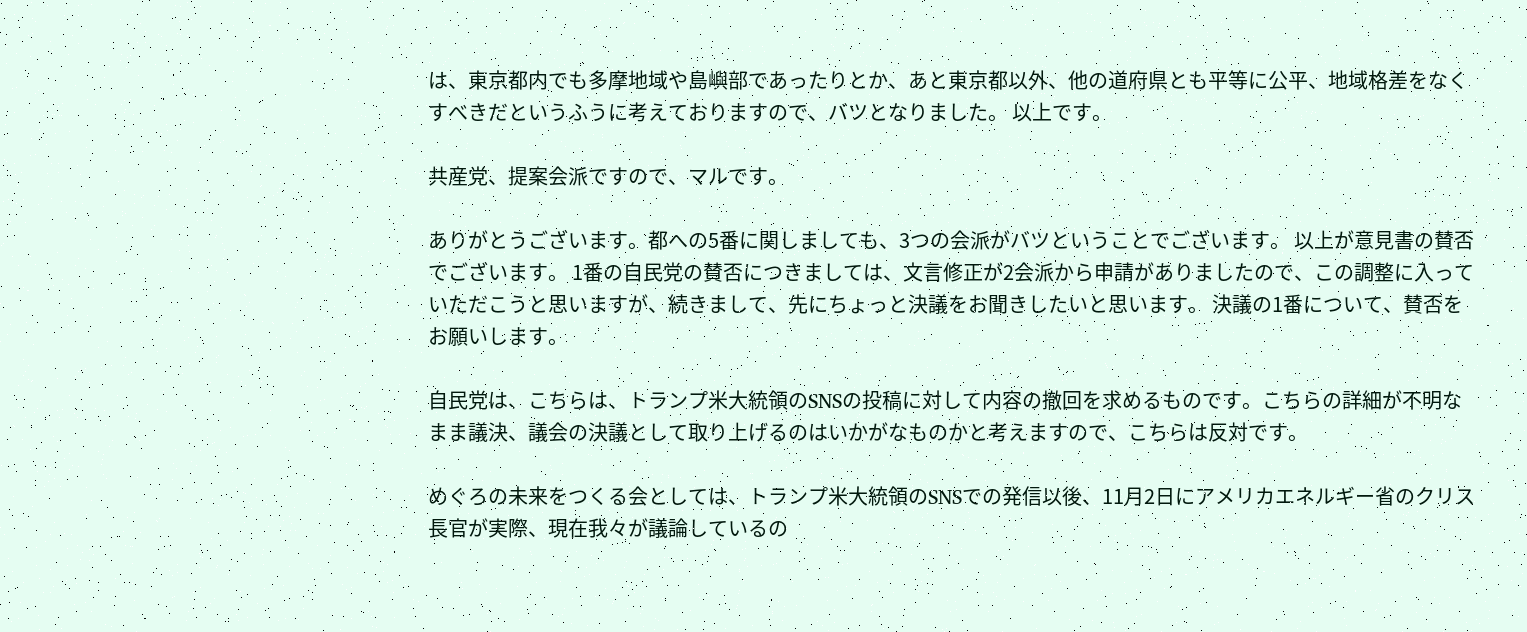は、東京都内でも多摩地域や島嶼部であったりとか、あと東京都以外、他の道府県とも平等に公平、地域格差をなくすべきだというふうに考えておりますので、バツとなりました。 以上です。

共産党、提案会派ですので、マルです。

ありがとうございます。都への5番に関しましても、3つの会派がバツということでございます。 以上が意見書の賛否でございます。 1番の自民党の賛否につきましては、文言修正が2会派から申請がありましたので、この調整に入っていただこうと思いますが、続きまして、先にちょっと決議をお聞きしたいと思います。 決議の1番について、賛否をお願いします。

自民党は、こちらは、トランプ米大統領のSNSの投稿に対して内容の撤回を求めるものです。こちらの詳細が不明なまま議決、議会の決議として取り上げるのはいかがなものかと考えますので、こちらは反対です。

めぐろの未来をつくる会としては、トランプ米大統領のSNSでの発信以後、11月2日にアメリカエネルギー省のクリス長官が実際、現在我々が議論しているの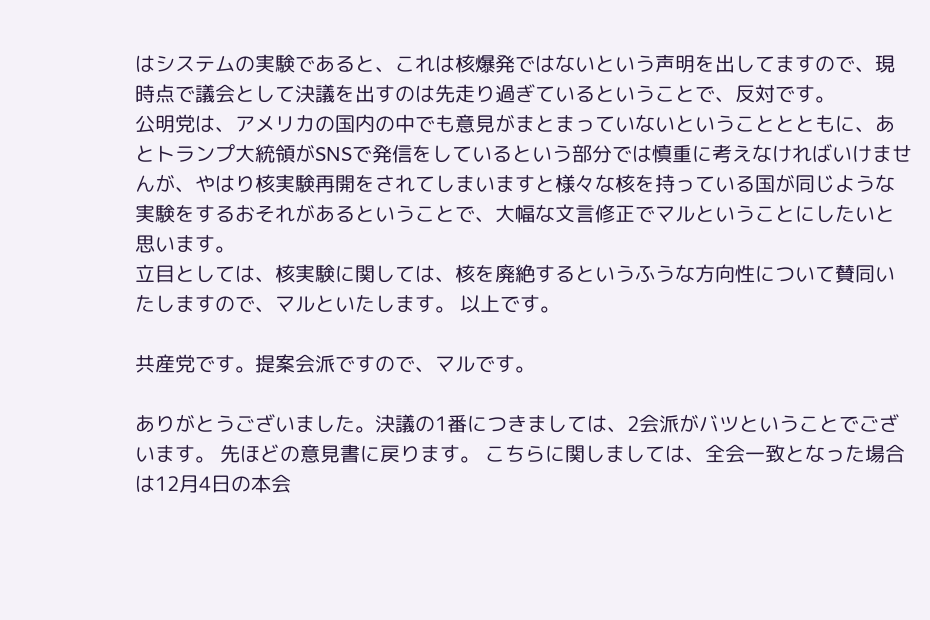はシステムの実験であると、これは核爆発ではないという声明を出してますので、現時点で議会として決議を出すのは先走り過ぎているということで、反対です。
公明党は、アメリカの国内の中でも意見がまとまっていないということとともに、あとトランプ大統領がSNSで発信をしているという部分では慎重に考えなければいけませんが、やはり核実験再開をされてしまいますと様々な核を持っている国が同じような実験をするおそれがあるということで、大幅な文言修正でマルということにしたいと思います。
立目としては、核実験に関しては、核を廃絶するというふうな方向性について賛同いたしますので、マルといたします。 以上です。

共産党です。提案会派ですので、マルです。

ありがとうございました。決議の1番につきましては、2会派がバツということでございます。 先ほどの意見書に戻ります。 こちらに関しましては、全会一致となった場合は12月4日の本会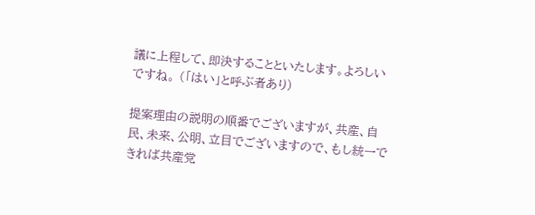議に上程して、即決することといたします。よろしいですね。 (「はい」と呼ぶ者あり)

提案理由の説明の順番でございますが、共産、自民、未来、公明、立目でございますので、もし統一できれば共産党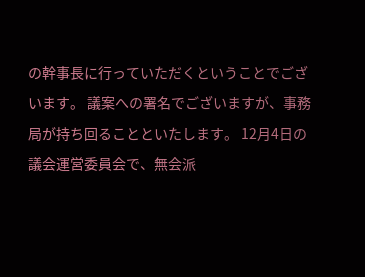の幹事長に行っていただくということでございます。 議案への署名でございますが、事務局が持ち回ることといたします。 12月4日の議会運営委員会で、無会派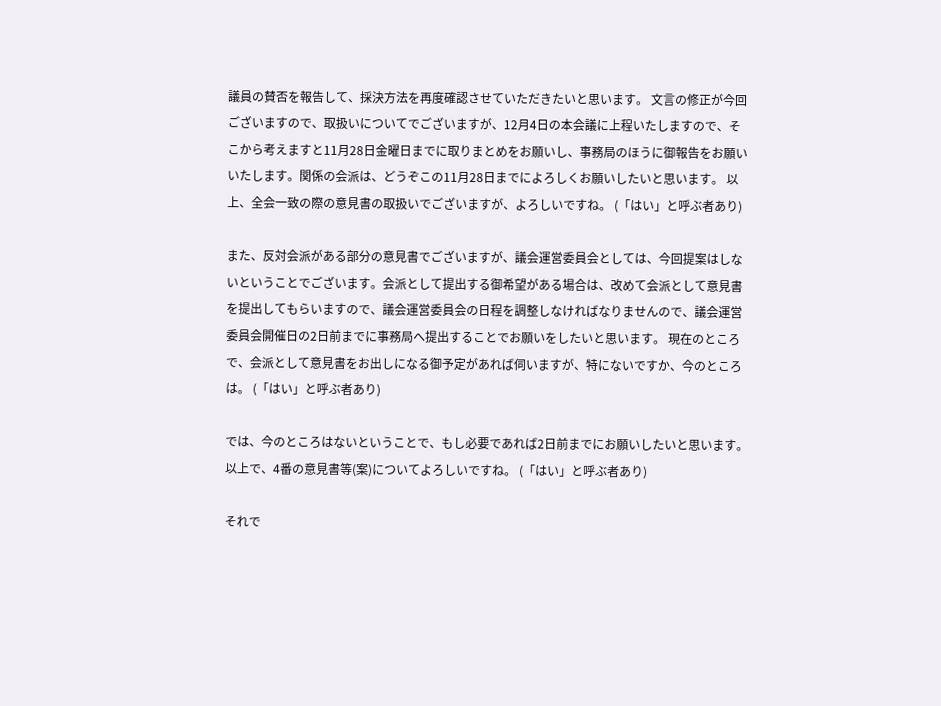議員の賛否を報告して、採決方法を再度確認させていただきたいと思います。 文言の修正が今回ございますので、取扱いについてでございますが、12月4日の本会議に上程いたしますので、そこから考えますと11月28日金曜日までに取りまとめをお願いし、事務局のほうに御報告をお願いいたします。関係の会派は、どうぞこの11月28日までによろしくお願いしたいと思います。 以上、全会一致の際の意見書の取扱いでございますが、よろしいですね。 (「はい」と呼ぶ者あり)

また、反対会派がある部分の意見書でございますが、議会運営委員会としては、今回提案はしないということでございます。会派として提出する御希望がある場合は、改めて会派として意見書を提出してもらいますので、議会運営委員会の日程を調整しなければなりませんので、議会運営委員会開催日の2日前までに事務局へ提出することでお願いをしたいと思います。 現在のところで、会派として意見書をお出しになる御予定があれば伺いますが、特にないですか、今のところは。 (「はい」と呼ぶ者あり)

では、今のところはないということで、もし必要であれば2日前までにお願いしたいと思います。 以上で、4番の意見書等(案)についてよろしいですね。 (「はい」と呼ぶ者あり)

それで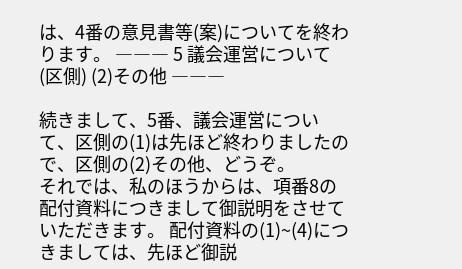は、4番の意見書等(案)についてを終わります。 ――― 5 議会運営について (区側) (2)その他 ―――

続きまして、5番、議会運営について、区側の(1)は先ほど終わりましたので、区側の(2)その他、どうぞ。
それでは、私のほうからは、項番8の配付資料につきまして御説明をさせていただきます。 配付資料の(1)~(4)につきましては、先ほど御説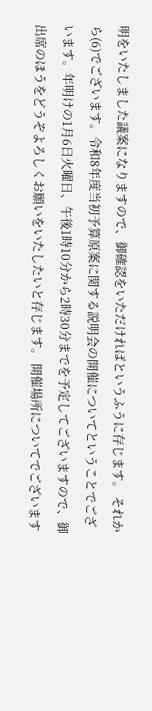明をいたしました議案になりますので、御確認をいただければというふうに存じます。 それから(6)でございます。令和8年度当初予算原案に関する説明会の開催についてということでございます。年明けの1月6日火曜日、午後1時10分から2時30分までを予定してございますので、御出席のほうをどうぞよろしくお願いをいたしたいと存じます。 開催場所についてでございます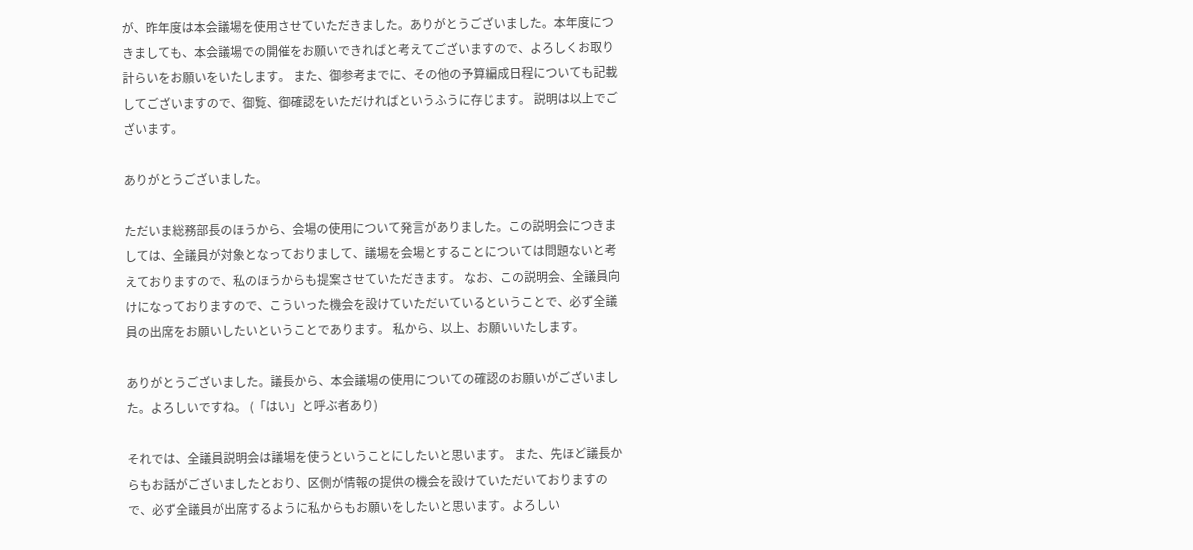が、昨年度は本会議場を使用させていただきました。ありがとうございました。本年度につきましても、本会議場での開催をお願いできればと考えてございますので、よろしくお取り計らいをお願いをいたします。 また、御参考までに、その他の予算編成日程についても記載してございますので、御覧、御確認をいただければというふうに存じます。 説明は以上でございます。

ありがとうございました。

ただいま総務部長のほうから、会場の使用について発言がありました。この説明会につきましては、全議員が対象となっておりまして、議場を会場とすることについては問題ないと考えておりますので、私のほうからも提案させていただきます。 なお、この説明会、全議員向けになっておりますので、こういった機会を設けていただいているということで、必ず全議員の出席をお願いしたいということであります。 私から、以上、お願いいたします。

ありがとうございました。議長から、本会議場の使用についての確認のお願いがございました。よろしいですね。 (「はい」と呼ぶ者あり)

それでは、全議員説明会は議場を使うということにしたいと思います。 また、先ほど議長からもお話がございましたとおり、区側が情報の提供の機会を設けていただいておりますので、必ず全議員が出席するように私からもお願いをしたいと思います。よろしい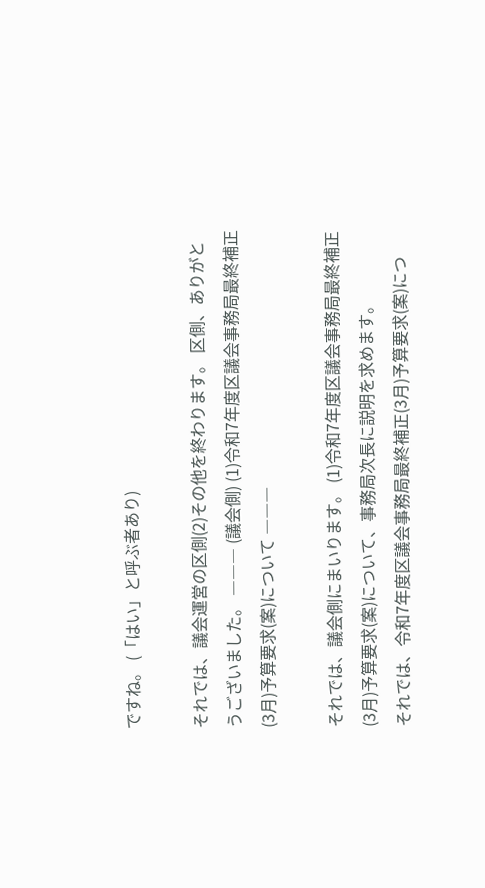ですね。 (「はい」と呼ぶ者あり)

それでは、議会運営の区側(2)その他を終わります。 区側、ありがとうございました。 ――― (議会側) (1)令和7年度区議会事務局最終補正(3月)予算要求(案)について ―――

それでは、議会側にまいります。 (1)令和7年度区議会事務局最終補正(3月)予算要求(案)について、事務局次長に説明を求めます。
それでは、令和7年度区議会事務局最終補正(3月)予算要求(案)につ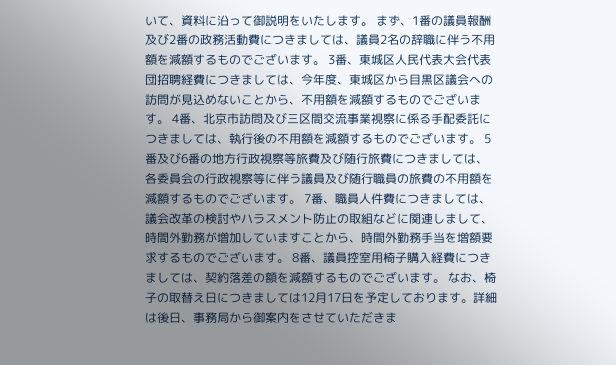いて、資料に沿って御説明をいたします。 まず、1番の議員報酬及び2番の政務活動費につきましては、議員2名の辞職に伴う不用額を減額するものでございます。 3番、東城区人民代表大会代表団招聘経費につきましては、今年度、東城区から目黒区議会への訪問が見込めないことから、不用額を減額するものでございます。 4番、北京市訪問及び三区間交流事業視察に係る手配委託につきましては、執行後の不用額を減額するものでございます。 5番及び6番の地方行政視察等旅費及び随行旅費につきましては、各委員会の行政視察等に伴う議員及び随行職員の旅費の不用額を減額するものでございます。 7番、職員人件費につきましては、議会改革の検討やハラスメント防止の取組などに関連しまして、時間外勤務が増加していますことから、時間外勤務手当を増額要求するものでございます。 8番、議員控室用椅子購入経費につきましては、契約落差の額を減額するものでございます。 なお、椅子の取替え日につきましては12月17日を予定しております。詳細は後日、事務局から御案内をさせていただきま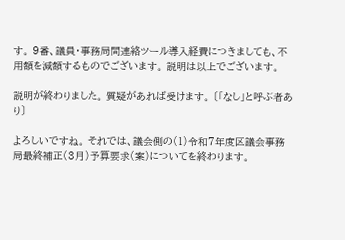す。 9番、議員・事務局間連絡ツール導入経費につきましても、不用額を減額するものでございます。 説明は以上でございます。

説明が終わりました。 質疑があれば受けます。 〔「なし」と呼ぶ者あり〕

よろしいですね。 それでは、議会側の(1)令和7年度区議会事務局最終補正(3月)予算要求(案)についてを終わります。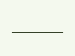―――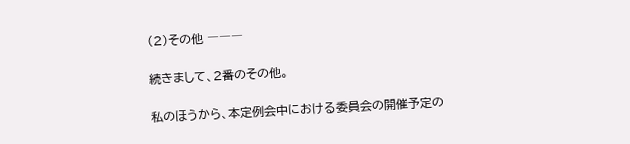(2)その他 ―――

続きまして、2番のその他。

私のほうから、本定例会中における委員会の開催予定の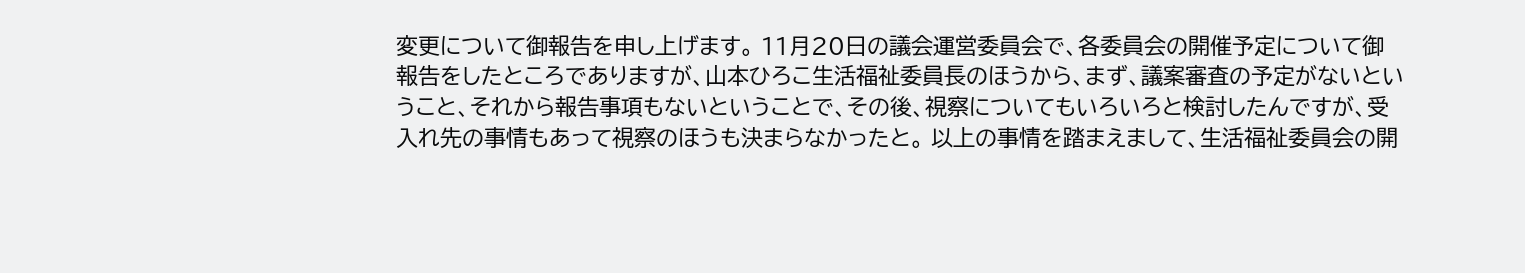変更について御報告を申し上げます。 11月20日の議会運営委員会で、各委員会の開催予定について御報告をしたところでありますが、山本ひろこ生活福祉委員長のほうから、まず、議案審査の予定がないということ、それから報告事項もないということで、その後、視察についてもいろいろと検討したんですが、受入れ先の事情もあって視察のほうも決まらなかったと。 以上の事情を踏まえまして、生活福祉委員会の開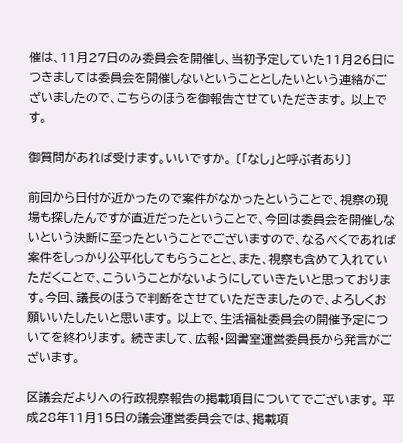催は、11月27日のみ委員会を開催し、当初予定していた11月26日につきましては委員会を開催しないということとしたいという連絡がございましたので、こちらのほうを御報告させていただきます。 以上です。

御質問があれば受けます。いいですか。 〔「なし」と呼ぶ者あり〕

前回から日付が近かったので案件がなかったということで、視察の現場も探したんですが直近だったということで、今回は委員会を開催しないという決断に至ったということでございますので、なるべくであれば案件をしっかり公平化してもらうことと、また、視察も含めて入れていただくことで、こういうことがないようにしていきたいと思っております。今回、議長のほうで判断をさせていただきましたので、よろしくお願いいたしたいと思います。 以上で、生活福祉委員会の開催予定についてを終わります。 続きまして、広報・図書室運営委員長から発言がございます。

区議会だよりへの行政視察報告の掲載項目についてでございます。 平成28年11月15日の議会運営委員会では、掲載項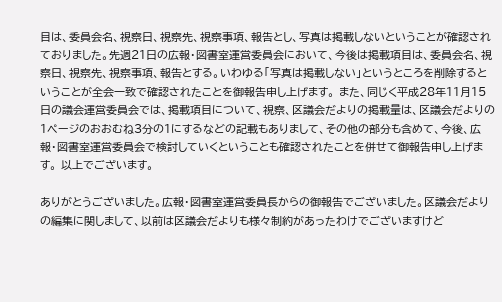目は、委員会名、視察日、視察先、視察事項、報告とし、写真は掲載しないということが確認されておりました。先週21日の広報・図書室運営委員会において、今後は掲載項目は、委員会名、視察日、視察先、視察事項、報告とする。いわゆる「写真は掲載しない」というところを削除するということが全会一致で確認されたことを御報告申し上げます。 また、同じく平成28年11月15日の議会運営委員会では、掲載項目について、視察、区議会だよりの掲載量は、区議会だよりの1ページのおおむね3分の1にするなどの記載もありまして、その他の部分も含めて、今後、広報・図書室運営委員会で検討していくということも確認されたことを併せて御報告申し上げます。 以上でございます。

ありがとうございました。広報・図書室運営委員長からの御報告でございました。区議会だよりの編集に関しまして、以前は区議会だよりも様々制約があったわけでございますけど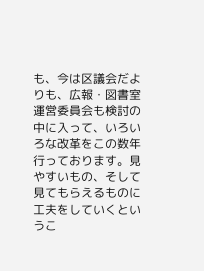も、今は区議会だよりも、広報・図書室運営委員会も検討の中に入って、いろいろな改革をこの数年行っております。見やすいもの、そして見てもらえるものに工夫をしていくというこ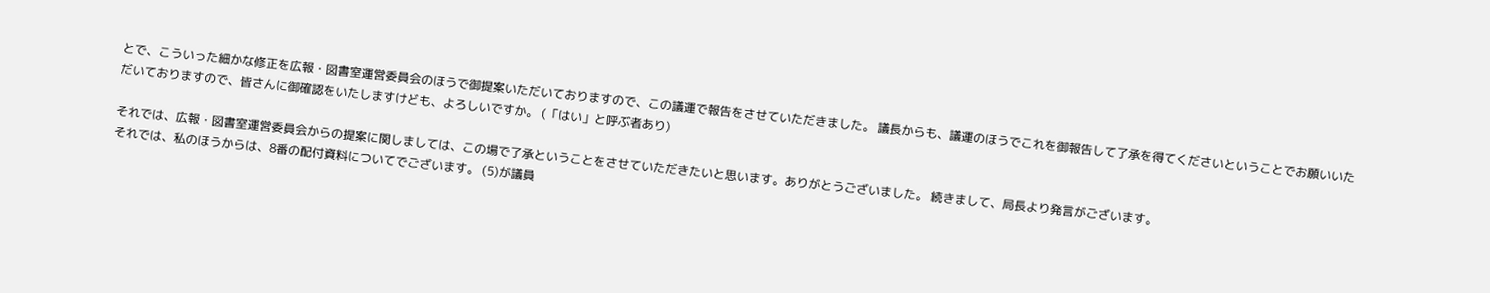とで、こういった細かな修正を広報・図書室運営委員会のほうで御提案いただいておりますので、この議運で報告をさせていただきました。 議長からも、議運のほうでこれを御報告して了承を得てくださいということでお願いいただいておりますので、皆さんに御確認をいたしますけども、よろしいですか。 (「はい」と呼ぶ者あり)

それでは、広報・図書室運営委員会からの提案に関しましては、この場で了承ということをさせていただきたいと思います。ありがとうございました。 続きまして、局長より発言がございます。
それでは、私のほうからは、8番の配付資料についてでございます。 (5)が議員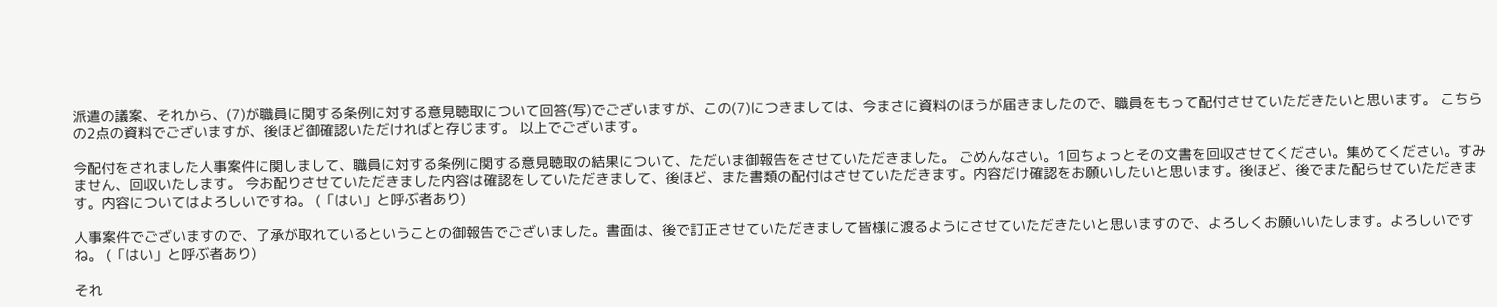派遣の議案、それから、(7)が職員に関する条例に対する意見聴取について回答(写)でございますが、この(7)につきましては、今まさに資料のほうが届きましたので、職員をもって配付させていただきたいと思います。 こちらの2点の資料でございますが、後ほど御確認いただければと存じます。 以上でございます。

今配付をされました人事案件に関しまして、職員に対する条例に関する意見聴取の結果について、ただいま御報告をさせていただきました。 ごめんなさい。1回ちょっとその文書を回収させてください。集めてください。すみません、回収いたします。 今お配りさせていただきました内容は確認をしていただきまして、後ほど、また書類の配付はさせていただきます。内容だけ確認をお願いしたいと思います。後ほど、後でまた配らせていただきます。内容についてはよろしいですね。 (「はい」と呼ぶ者あり)

人事案件でございますので、了承が取れているということの御報告でございました。書面は、後で訂正させていただきまして皆様に渡るようにさせていただきたいと思いますので、よろしくお願いいたします。よろしいですね。 (「はい」と呼ぶ者あり)

それ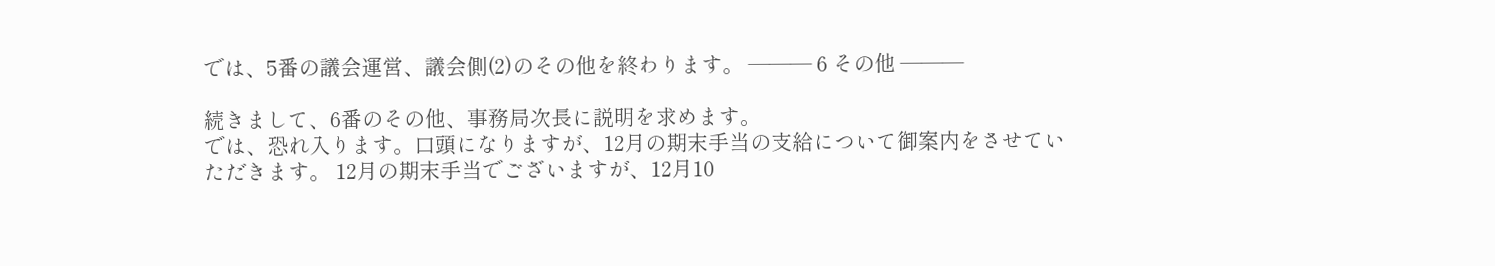では、5番の議会運営、議会側(2)のその他を終わります。 ――― 6 その他 ―――

続きまして、6番のその他、事務局次長に説明を求めます。
では、恐れ入ります。口頭になりますが、12月の期末手当の支給について御案内をさせていただきます。 12月の期末手当でございますが、12月10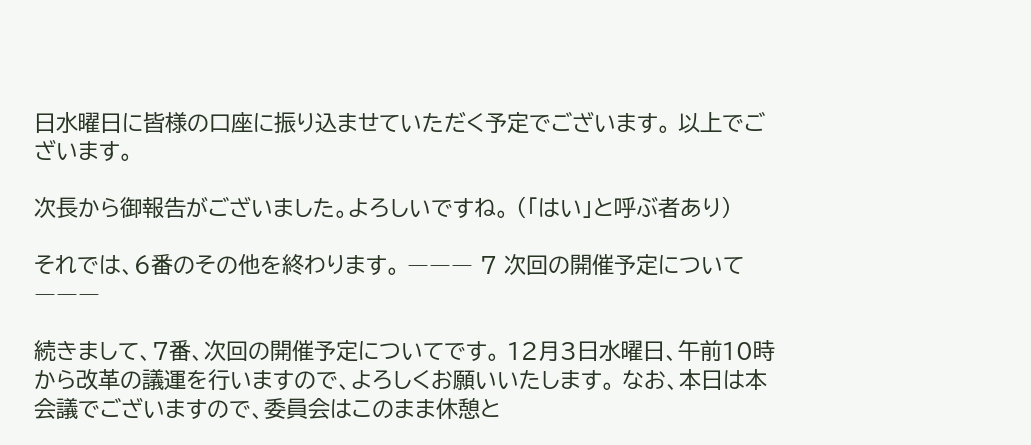日水曜日に皆様の口座に振り込ませていただく予定でございます。 以上でございます。

次長から御報告がございました。よろしいですね。 (「はい」と呼ぶ者あり)

それでは、6番のその他を終わります。 ――― 7 次回の開催予定について ―――

続きまして、7番、次回の開催予定についてです。 12月3日水曜日、午前10時から改革の議運を行いますので、よろしくお願いいたします。 なお、本日は本会議でございますので、委員会はこのまま休憩と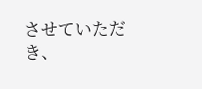させていただき、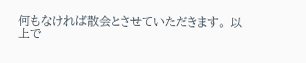何もなければ散会とさせていただきます。 以上で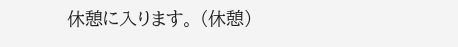休憩に入ります。 (休憩)